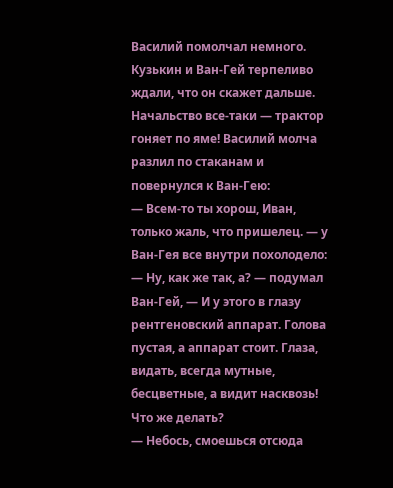Василий помолчал немного. Кузькин и Ван-Гей терпеливо ждали, что он скажет дальше. Начальство все-таки — трактор гоняет по яме! Василий молча разлил по стаканам и повернулся к Ван-Гею:
— Всем-то ты хорош, Иван, только жаль, что пришелец. — у Ван-Гея все внутри похолодело:
— Ну, как же так, а? — подумал Ван-Гей, — И у этого в глазу рентгеновский аппарат. Голова пустая, а аппарат стоит. Глаза, видать, всегда мутные, бесцветные, а видит насквозь! Что же делать?
— Небось, смоешься отсюда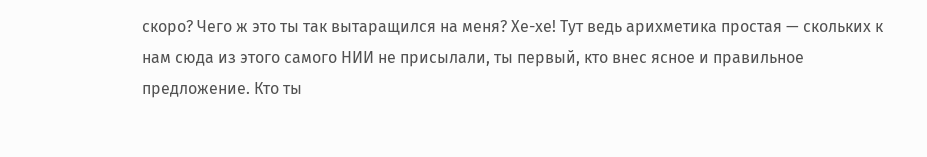скоро? Чего ж это ты так вытаращился на меня? Хе-хе! Тут ведь арихметика простая — скольких к нам сюда из этого самого НИИ не присылали, ты первый, кто внес ясное и правильное предложение. Кто ты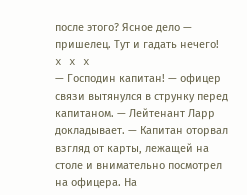после этого? Ясное дело — пришелец. Тут и гадать нечего!
x x x
— Господин капитан! — офицер связи вытянулся в струнку перед капитаном. — Лейтенант Ларр докладывает. — Капитан оторвал взгляд от карты, лежащей на столе и внимательно посмотрел на офицера. На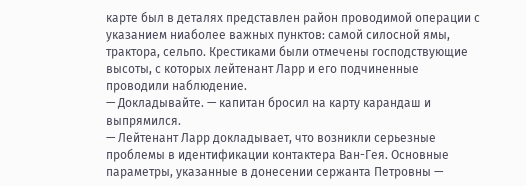карте был в деталях представлен район проводимой операции с указанием ниаболее важных пунктов: самой силосной ямы, трактора, сельпо. Крестиками были отмечены господствующие высоты, с которых лейтенант Ларр и его подчиненные проводили наблюдение.
— Докладывайте. — капитан бросил на карту карандаш и выпрямился.
— Лейтенант Ларр докладывает, что возникли серьезные проблемы в идентификации контактера Ван-Гея. Основные параметры, указанные в донесении сержанта Петровны —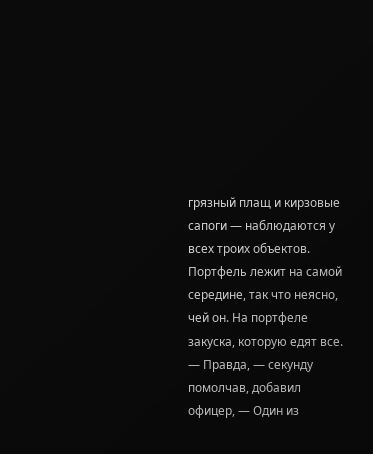грязный плащ и кирзовые сапоги — наблюдаются у всех троих объектов. Портфель лежит на самой середине, так что неясно, чей он. На портфеле закуска, которую едят все.
— Правда, — секунду помолчав, добавил офицер, — Один из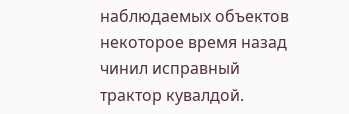наблюдаемых объектов некоторое время назад чинил исправный трактор кувалдой.